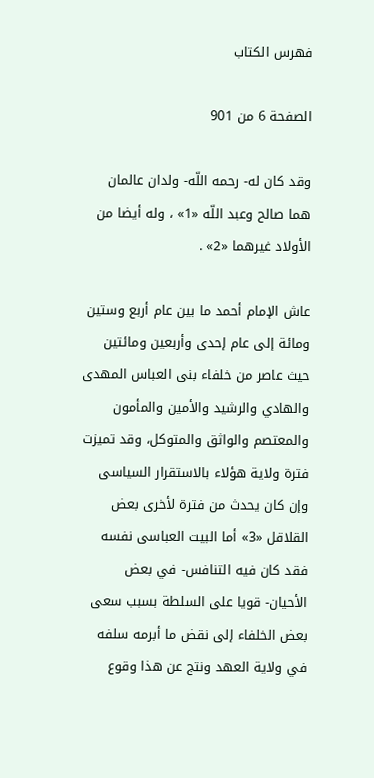فهرس الكتاب

الصفحة 6 من 901

وقد كان له- رحمه اللّه- ولدان عالمان هما صالح وعبد اللّه «1» ، وله أيضا من الأولاد غيرهما «2» .

عاش الإمام أحمد ما بين عام أربع وستين ومائة إلى عام إحدى وأربعين ومائتين حيث عاصر من خلفاء بنى العباس المهدى والهادي والرشيد والأمين والمأمون والمعتصم والواثق والمتوكل، وقد تميزت فترة ولاية هؤلاء بالاستقرار السياسى وإن كان يحدث من فترة لأخرى بعض القلاقل «3» أما البيت العباسى نفسه فقد كان فيه التنافس- في بعض الأحيان- قويا على السلطة بسبب سعى بعض الخلفاء إلى نقض ما أبرمه سلفه في ولاية العهد ونتج عن هذا وقوع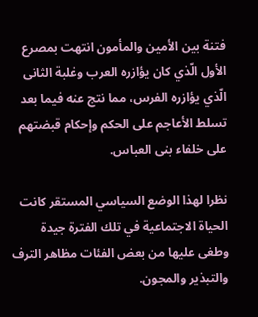فتنة بين الأمين والمأمون انتهت بمصرع الأول الّذي كان يؤازره العرب وغلبة الثانى الّذي يؤازره الفرس، مما نتج عنه فيما بعد تسلط الأعاجم على الحكم وإحكام قبضتهم على خلفاء بنى العباس.

نظرا لهذا الوضع السياسي المستقر كانت الحياة الاجتماعية في تلك الفترة جيدة وطغى عليها من بعض الفئات مظاهر الترف والتبذير والمجون.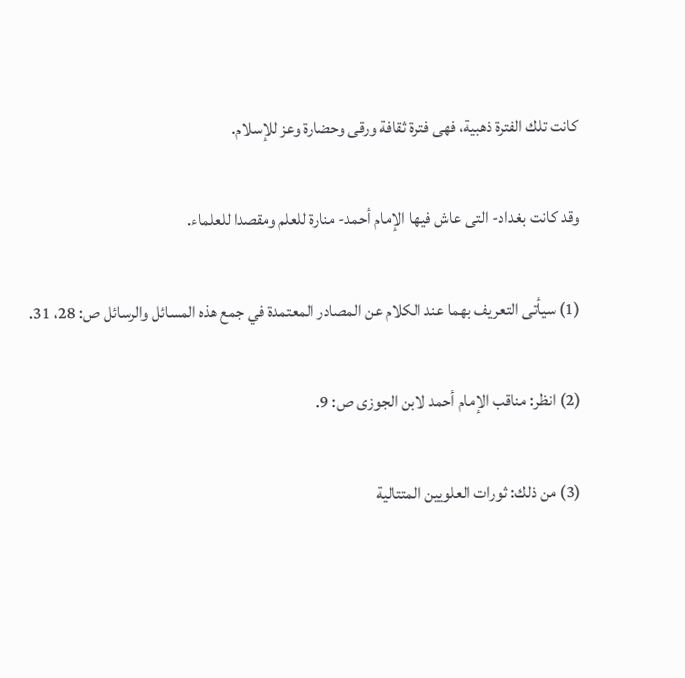كانت تلك الفترة ذهبية، فهى فترة ثقافة ورقى وحضارة وعز للإسلام.

وقد كانت بغداد- التى عاش فيها الإمام أحمد- منارة للعلم ومقصدا للعلماء.

(1) سيأتى التعريف بهما عند الكلام عن المصادر المعتمدة في جمع هذه المسائل والرسائل ص: 28، 31.

(2) انظر: مناقب الإمام أحمد لابن الجوزى ص: 9.

(3) من ذلك: ثورات العلويين المتتالية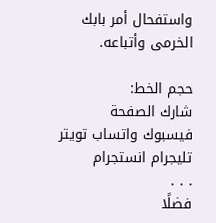واستفحال أمر بابك الخرمى وأتباعه.

حجم الخط:
شارك الصفحة
فيسبوك واتساب تويتر تليجرام انستجرام
. . .
فضلًا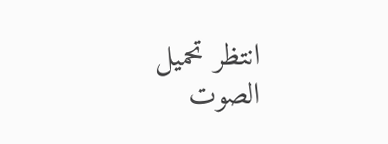انتظر تحميل الصوت